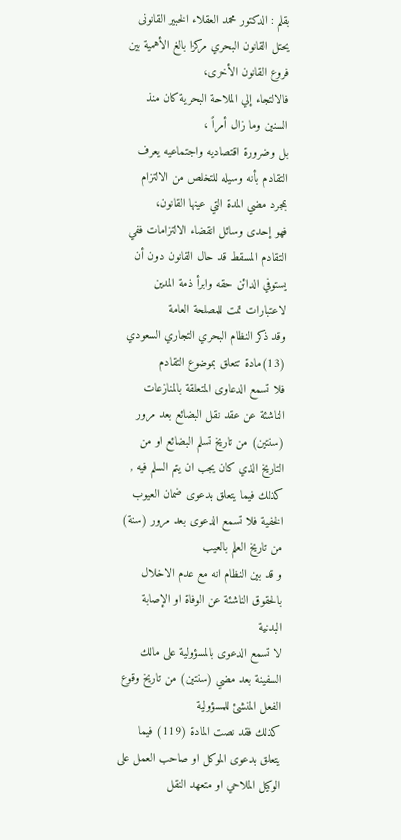بقلم : الدكتور محمد العقلاء الخبير القانونى
يحتل القانون البحري مركزا بالغ الأهمية بين فروع القانون الأخرى،
فالالتجاء إلي الملاحة البحرية كان منذ السنين وما زال أمراً ،
بل وضرورة اقتصاديه واجتماعيه يعرف التقادم بأنه وسيله للتخلص من الالتزام بمجرد مضي المدة التي عينها القانون،
فهو إحدى وسائل انقضاء الالتزامات ففي التقادم المسقط قد حال القانون دون أن يستوفي الدائن حقه وابرأ ذمة المدين لاعتبارات تمت للمصلحة العامة
وقد ذكر النظام البحري التجاري السعودي (13)مادة تتعلق بموضوع التقادم
فلا تسمع الدعاوى المتعلقة بالمنازعات الناشئة عن عقد نقل البضائع بعد مرور (سنتين) من تاريخ تسلم البضائع او من التاريخ الذي كان يجب ان يتم السلم فيه ,
كذلك فيما يتعلق بدعوى ضمان العيوب الخفية فلا تسمع الدعوى بعد مرور (سنة) من تاريخ العلم بالعيب
و قد بين النظام انه مع عدم الاخلال بالحقوق الناشئة عن الوفاة او الإصابة البدنية
لا تسمع الدعوى بالمسؤولية على مالك السفينة بعد مضي (سنتين) من تاريخ وقوع الفعل المنشئ للمسؤولية
كذلك فقد نصت المادة (119) فيما يتعلق بدعوى الموكل او صاحب العمل على الوكيل الملاحي او متعهد النقل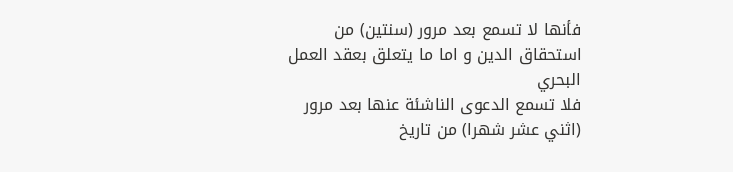فأنها لا تسمع بعد مرور (سنتين) من استحقاق الدين و اما ما يتعلق بعقد العمل البحري
فلا تسمع الدعوى الناشئة عنها بعد مرور (اثني عشر شهرا) من تاريخ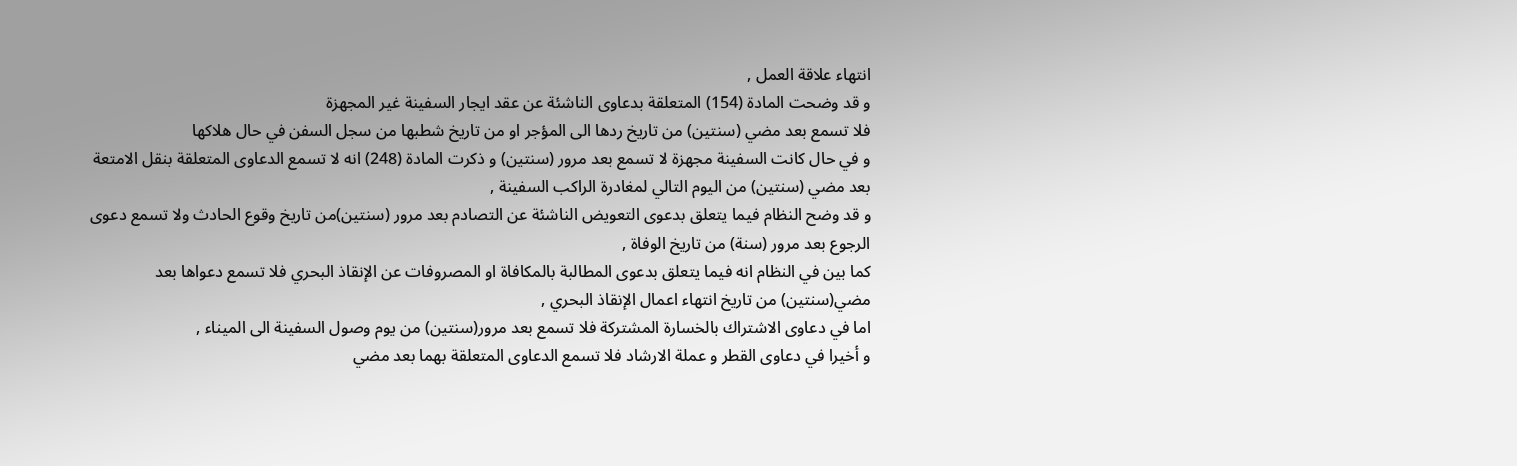انتهاء علاقة العمل ,
و قد وضحت المادة (154) المتعلقة بدعاوى الناشئة عن عقد ايجار السفينة غير المجهزة
فلا تسمع بعد مضي (سنتين) من تاريخ ردها الى المؤجر او من تاريخ شطبها من سجل السفن في حال هلاكها
و في حال كانت السفينة مجهزة لا تسمع بعد مرور (سنتين) و ذكرت المادة (248) انه لا تسمع الدعاوى المتعلقة بنقل الامتعة بعد مضي (سنتين) من اليوم التالي لمغادرة الراكب السفينة ,
و قد وضح النظام فيما يتعلق بدعوى التعويض الناشئة عن التصادم بعد مرور (سنتين)من تاريخ وقوع الحادث ولا تسمع دعوى الرجوع بعد مرور (سنة) من تاريخ الوفاة ,
كما بين في النظام انه فيما يتعلق بدعوى المطالبة بالمكافاة او المصروفات عن الإنقاذ البحري فلا تسمع دعواها بعد مضي(سنتين) من تاريخ انتهاء اعمال الإنقاذ البحري ,
اما في دعاوى الاشتراك بالخسارة المشتركة فلا تسمع بعد مرور(سنتين) من يوم وصول السفينة الى الميناء ,
و أخيرا في دعاوى القطر و عملة الارشاد فلا تسمع الدعاوى المتعلقة بهما بعد مضي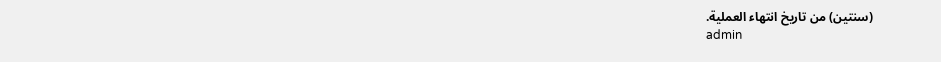(سنتين) من تاريخ انتهاء العملية.
admin